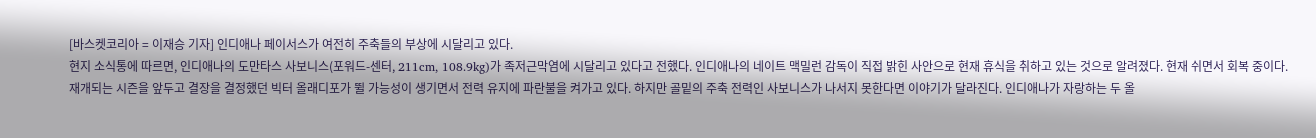[바스켓코리아 = 이재승 기자] 인디애나 페이서스가 여전히 주축들의 부상에 시달리고 있다.
현지 소식통에 따르면, 인디애나의 도만타스 사보니스(포워드-센터, 211cm, 108.9kg)가 족저근막염에 시달리고 있다고 전했다. 인디애나의 네이트 맥밀런 감독이 직접 밝힌 사안으로 현재 휴식을 취하고 있는 것으로 알려졌다. 현재 쉬면서 회복 중이다.
재개되는 시즌을 앞두고 결장을 결정했던 빅터 올래디포가 뛸 가능성이 생기면서 전력 유지에 파란불을 켜가고 있다. 하지만 골밑의 주축 전력인 사보니스가 나서지 못한다면 이야기가 달라진다. 인디애나가 자랑하는 두 올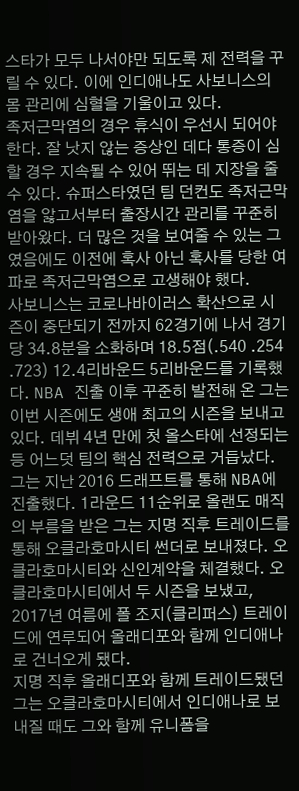스타가 모두 나서야만 되도록 제 전력을 꾸릴 수 있다. 이에 인디애나도 사보니스의 몸 관리에 심혈을 기울이고 있다.
족저근막염의 경우 휴식이 우선시 되어야 한다. 잘 낫지 않는 증상인 데다 통증이 심할 경우 지속될 수 있어 뛰는 데 지장을 줄 수 있다. 슈퍼스타였던 팀 던컨도 족저근막염을 앓고서부터 출장시간 관리를 꾸준히 받아왔다. 더 많은 것을 보여줄 수 있는 그였음에도 이전에 혹사 아닌 혹사를 당한 여파로 족저근막염으로 고생해야 했다.
사보니스는 코로나바이러스 확산으로 시즌이 중단되기 전까지 62경기에 나서 경기당 34.8분을 소화하며 18.5점(.540 .254 .723) 12.4리바운드 5리바운드를 기록했다. NBA 진출 이후 꾸준히 발전해 온 그는 이번 시즌에도 생애 최고의 시즌을 보내고 있다. 데뷔 4년 만에 첫 올스타에 선정되는 등 어느덧 팀의 핵심 전력으로 거듭났다.
그는 지난 2016 드래프트를 통해 NBA에 진출했다. 1라운드 11순위로 올랜도 매직의 부름을 받은 그는 지명 직후 트레이드를 통해 오클라호마시티 썬더로 보내졌다. 오클라호마시티와 신인계약을 체결했다. 오클라호마시티에서 두 시즌을 보냈고, 2017년 여름에 폴 조지(클리퍼스) 트레이드에 연루되어 올래디포와 함께 인디애나로 건너오게 됐다.
지명 직후 올래디포와 함께 트레이드됐던 그는 오클라호마시티에서 인디애나로 보내질 때도 그와 함께 유니폼을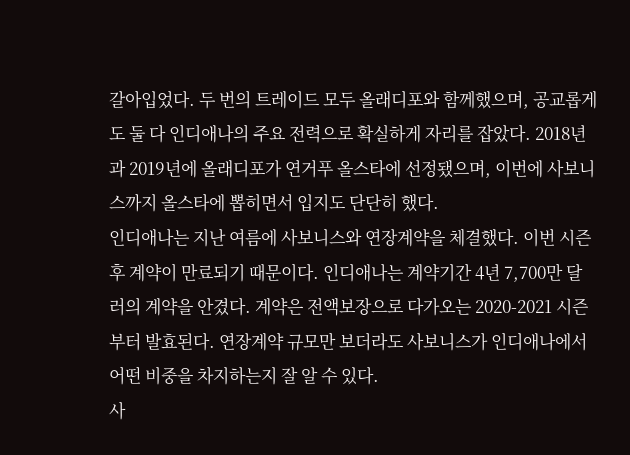갈아입었다. 두 번의 트레이드 모두 올래디포와 함께했으며, 공교롭게도 둘 다 인디애나의 주요 전력으로 확실하게 자리를 잡았다. 2018년과 2019년에 올래디포가 연거푸 올스타에 선정됐으며, 이번에 사보니스까지 올스타에 뽑히면서 입지도 단단히 했다.
인디애나는 지난 여름에 사보니스와 연장계약을 체결했다. 이번 시즌 후 계약이 만료되기 때문이다. 인디애나는 계약기간 4년 7,700만 달러의 계약을 안겼다. 계약은 전액보장으로 다가오는 2020-2021 시즌부터 발효된다. 연장계약 규모만 보더라도 사보니스가 인디애나에서 어떤 비중을 차지하는지 잘 알 수 있다.
사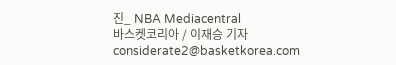진_ NBA Mediacentral
바스켓코리아 / 이재승 기자 considerate2@basketkorea.com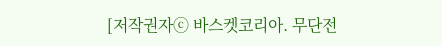[저작권자ⓒ 바스켓코리아. 무단전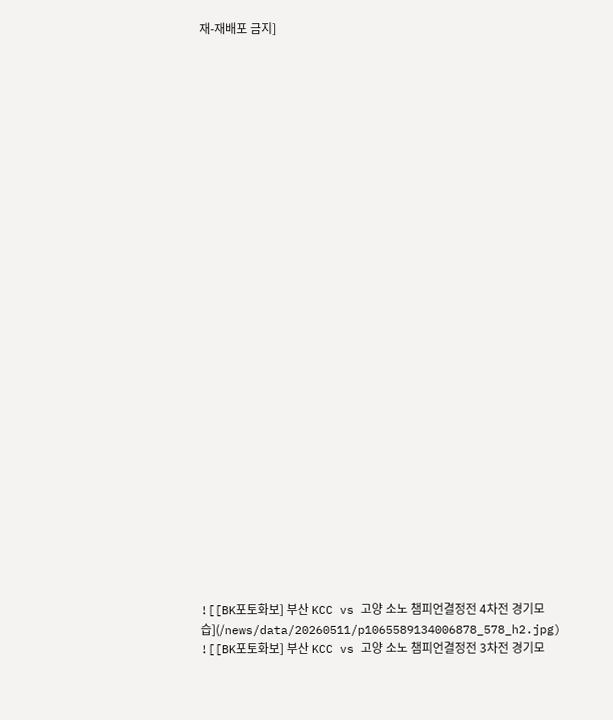재-재배포 금지]





























![[BK포토화보] 부산 KCC vs 고양 소노 챔피언결정전 4차전 경기모습](/news/data/20260511/p1065589134006878_578_h2.jpg)
![[BK포토화보] 부산 KCC vs 고양 소노 챔피언결정전 3차전 경기모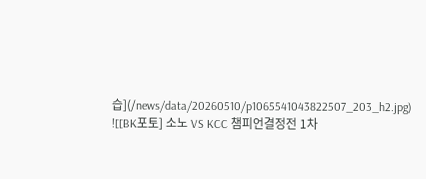습](/news/data/20260510/p1065541043822507_203_h2.jpg)
![[BK포토] 소노 VS KCC 챔피언결정전 1차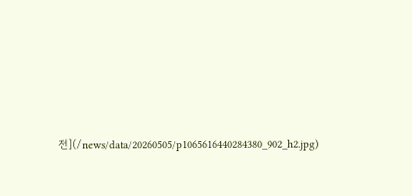전](/news/data/20260505/p1065616440284380_902_h2.jpg)